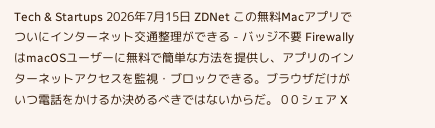Tech & Startups 2026年7月15日 ZDNet この無料Macアプリでついにインターネット交通整理ができる - バッジ不要 FirewallyはmacOSユーザーに無料で簡単な方法を提供し、アプリのインターネットアクセスを監視・ブロックできる。ブラウザだけがいつ電話をかけるか決めるべきではないからだ。 0 0 シェア X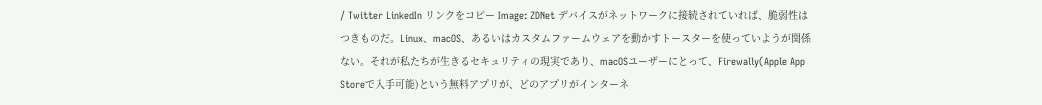/ Twitter LinkedIn リンクをコピー Image: ZDNet デバイスがネットワークに接続されていれば、脆弱性はつきものだ。Linux、macOS、あるいはカスタムファームウェアを動かすトースターを使っていようが関係ない。それが私たちが生きるセキュリティの現実であり、macOSユーザーにとって、Firewally(Apple App Storeで入手可能)という無料アプリが、どのアプリがインターネ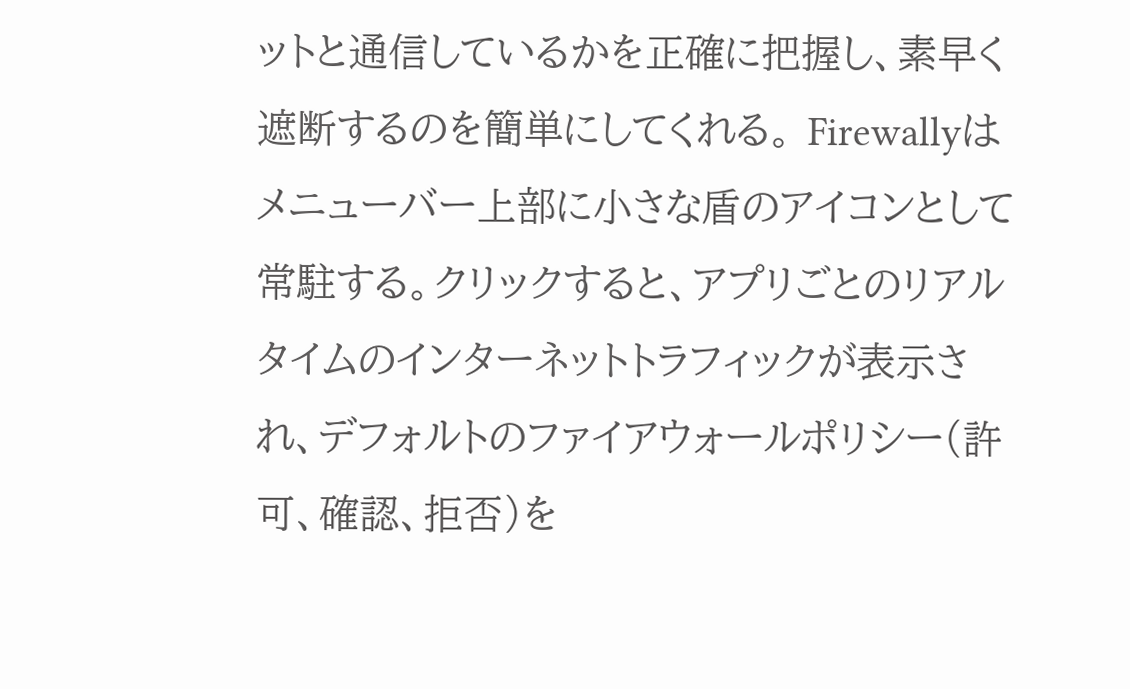ットと通信しているかを正確に把握し、素早く遮断するのを簡単にしてくれる。 Firewallyはメニューバー上部に小さな盾のアイコンとして常駐する。クリックすると、アプリごとのリアルタイムのインターネットトラフィックが表示され、デフォルトのファイアウォールポリシー(許可、確認、拒否)を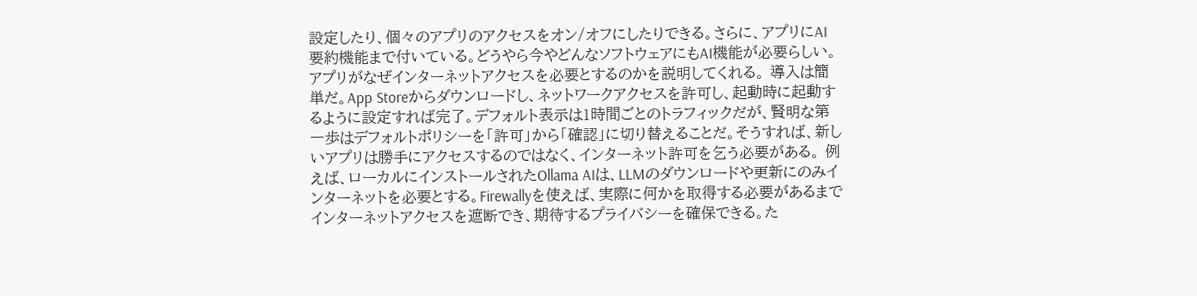設定したり、個々のアプリのアクセスをオン/オフにしたりできる。さらに、アプリにAI要約機能まで付いている。どうやら今やどんなソフトウェアにもAI機能が必要らしい。アプリがなぜインターネットアクセスを必要とするのかを説明してくれる。 導入は簡単だ。App Storeからダウンロードし、ネットワークアクセスを許可し、起動時に起動するように設定すれば完了。デフォルト表示は1時間ごとのトラフィックだが、賢明な第一歩はデフォルトポリシーを「許可」から「確認」に切り替えることだ。そうすれば、新しいアプリは勝手にアクセスするのではなく、インターネット許可を乞う必要がある。 例えば、ローカルにインストールされたOllama AIは、LLMのダウンロードや更新にのみインターネットを必要とする。Firewallyを使えば、実際に何かを取得する必要があるまでインターネットアクセスを遮断でき、期待するプライバシーを確保できる。た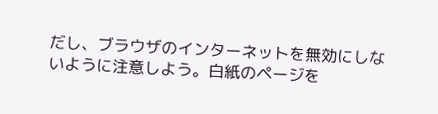だし、ブラウザのインターネットを無効にしないように注意しよう。白紙のページを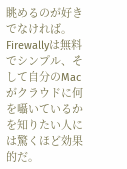眺めるのが好きでなければ。 Firewallyは無料でシンプル、そして自分のMacがクラウドに何を囁いているかを知りたい人には驚くほど効果的だ。